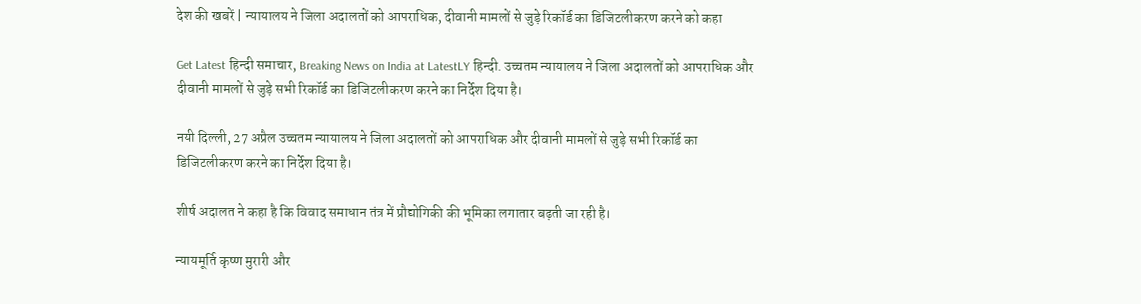देश की खबरें | न्यायालय ने जिला अदालतों को आपराधिक, दीवानी मामलों से जुड़े रिकॉर्ड का डिजिटलीकरण करने को कहा

Get Latest हिन्दी समाचार, Breaking News on India at LatestLY हिन्दी. उच्चतम न्यायालय ने जिला अदालतों को आपराधिक और दीवानी मामलों से जुड़े सभी रिकॉर्ड का डिजिटलीकरण करने का निर्देश दिया है।

नयी दिल्ली, 27 अप्रैल उच्चतम न्यायालय ने जिला अदालतों को आपराधिक और दीवानी मामलों से जुड़े सभी रिकॉर्ड का डिजिटलीकरण करने का निर्देश दिया है।

शीर्ष अदालत ने कहा है कि विवाद समाधान तंत्र में प्रौद्योगिकी की भूमिका लगातार बढ़ती जा रही है।

न्यायमूर्ति कृष्ण मुरारी और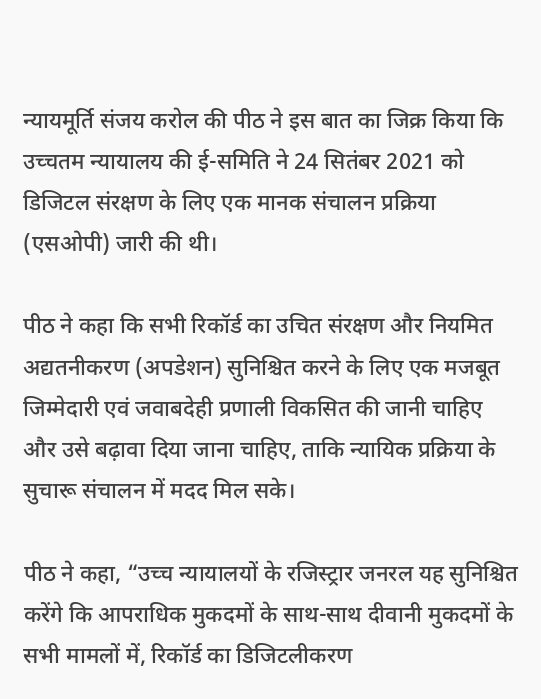न्यायमूर्ति संजय करोल की पीठ ने इस बात का जिक्र किया कि उच्चतम न्यायालय की ई-समिति ने 24 सितंबर 2021 को डिजिटल संरक्षण के लिए एक मानक संचालन प्रक्रिया (एसओपी) जारी की थी।

पीठ ने कहा कि सभी रिकॉर्ड का उचित संरक्षण और नियमित अद्यतनीकरण (अपडेशन) सुनिश्चित करने के लिए एक मजबूत जिम्मेदारी एवं जवाबदेही प्रणाली विकसित की जानी चाहिए और उसे बढ़ावा दिया जाना चाहिए, ताकि न्यायिक प्रक्रिया के सुचारू संचालन में मदद मिल सके।

पीठ ने कहा, “उच्च न्यायालयों के रजिस्ट्रार जनरल यह सुनिश्चित करेंगे कि आपराधिक मुकदमों के साथ-साथ दीवानी मुकदमों के सभी मामलों में, रिकॉर्ड का डिजिटलीकरण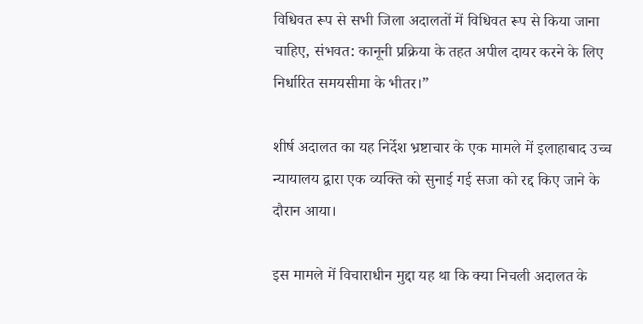विधिवत रूप से सभी जिला अदालतों में विधिवत रूप से किया जाना चाहिए, संभवत: कानूनी प्रक्रिया के तहत अपील दायर करने के लिए निर्धारित समयसीमा के भीतर।”

शीर्ष अदालत का यह निर्देश भ्रष्टाचार के एक मामले में इलाहाबाद उच्च न्यायालय द्वारा एक व्यक्ति को सुनाई गई सजा को रद्द किए जाने के दौरान आया।

इस मामले में विचाराधीन मुद्दा यह था कि क्या निचली अदालत के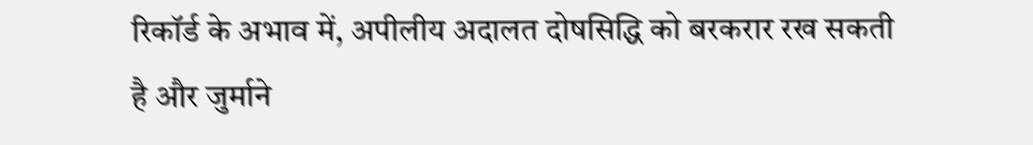रिकॉर्ड के अभाव में, अपीलीय अदालत दोषसिद्धि को बरकरार रख सकती है और जुर्माने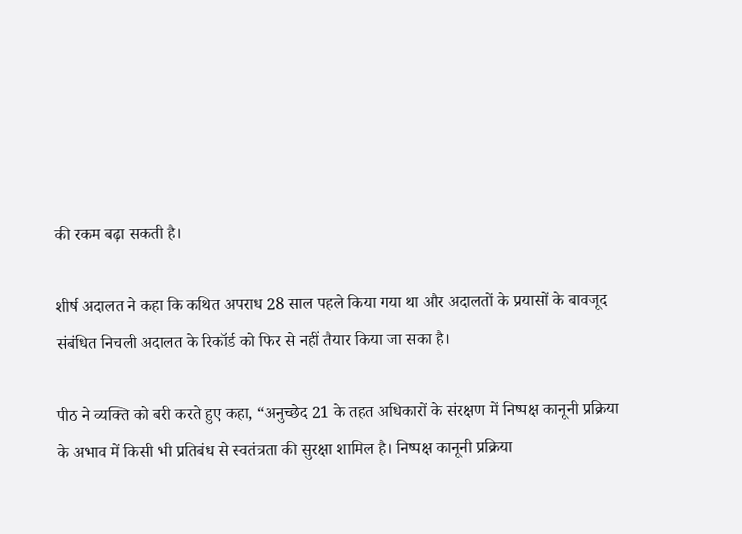की रकम बढ़ा सकती है।

शीर्ष अदालत ने कहा कि कथित अपराध 28 साल पहले किया गया था और अदालतों के प्रयासों के बावजूद संबंधित निचली अदालत के रिकॉर्ड को फिर से नहीं तैयार किया जा सका है।

पीठ ने व्यक्ति को बरी करते हुए कहा, “अनुच्छेद 21 के तहत अधिकारों के संरक्षण में निष्पक्ष कानूनी प्रक्रिया के अभाव में किसी भी प्रतिबंध से स्वतंत्रता की सुरक्षा शामिल है। निष्पक्ष कानूनी प्रक्रिया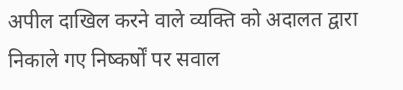अपील दाखिल करने वाले व्यक्ति को अदालत द्वारा निकाले गए निष्कर्षों पर सवाल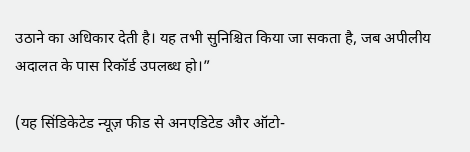उठाने का अधिकार देती है। यह तभी सुनिश्चित किया जा सकता है, जब अपीलीय अदालत के पास रिकॉर्ड उपलब्ध हो।”

(यह सिंडिकेटेड न्यूज़ फीड से अनएडिटेड और ऑटो-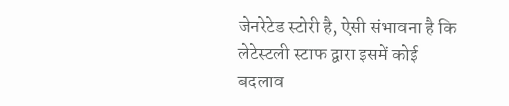जेनरेटेड स्टोरी है, ऐसी संभावना है कि लेटेस्टली स्टाफ द्वारा इसमें कोई बदलाव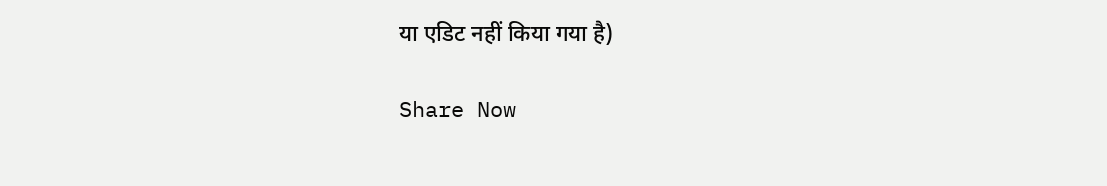या एडिट नहीं किया गया है)

Share Now